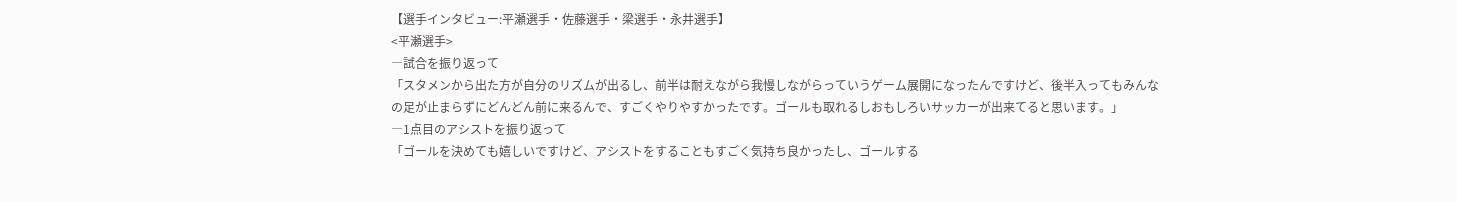【選手インタビュー:平瀬選手・佐藤選手・梁選手・永井選手】
<平瀬選手>
―試合を振り返って
「スタメンから出た方が自分のリズムが出るし、前半は耐えながら我慢しながらっていうゲーム展開になったんですけど、後半入ってもみんなの足が止まらずにどんどん前に来るんで、すごくやりやすかったです。ゴールも取れるしおもしろいサッカーが出来てると思います。」
―1点目のアシストを振り返って
「ゴールを決めても嬉しいですけど、アシストをすることもすごく気持ち良かったし、ゴールする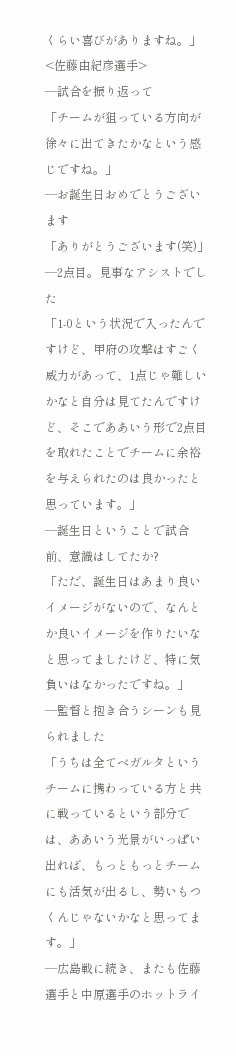くらい喜びがありますね。」
<佐藤由紀彦選手>
―試合を振り返って
「チームが狙っている方向が徐々に出てきたかなという感じですね。」
―お誕生日おめでとうございます
「ありがとうございます(笑)」
―2点目。見事なアシストでした
「1-0という状況で入ったんですけど、甲府の攻撃はすごく威力があって、1点じゃ難しいかなと自分は見てたんですけど、そこでああいう形で2点目を取れたことでチームに余裕を与えられたのは良かったと思っています。」
―誕生日ということで試合前、意識はしてたか?
「ただ、誕生日はあまり良いイメージがないので、なんとか良いイメージを作りたいなと思ってましたけど、特に気負いはなかったですね。」
―監督と抱き合うシーンも見られました
「うちは全てベガルタというチームに携わっている方と共に戦っているという部分では、ああいう光景がいっぱい出れば、もっともっとチームにも活気が出るし、勢いもつくんじゃないかなと思ってます。」
―広島戦に続き、またも佐藤選手と中原選手のホットライ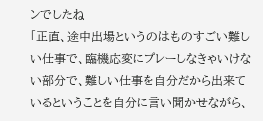ンでしたね
「正直、途中出場というのはものすごい難しい仕事で、臨機応変にプレーしなきゃいけない部分で、難しい仕事を自分だから出来ているということを自分に言い聞かせながら、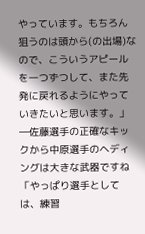やっています。もちろん狙うのは頭から(の出場)なので、こういうアピールを一つずつして、また先発に戻れるようにやっていきたいと思います。」
―佐藤選手の正確なキックから中原選手のヘディングは大きな武器ですね
「やっぱり選手としては、練習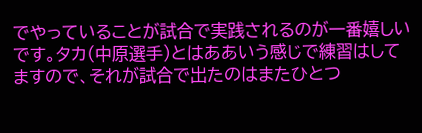でやっていることが試合で実践されるのが一番嬉しいです。タカ(中原選手)とはああいう感じで練習はしてますので、それが試合で出たのはまたひとつ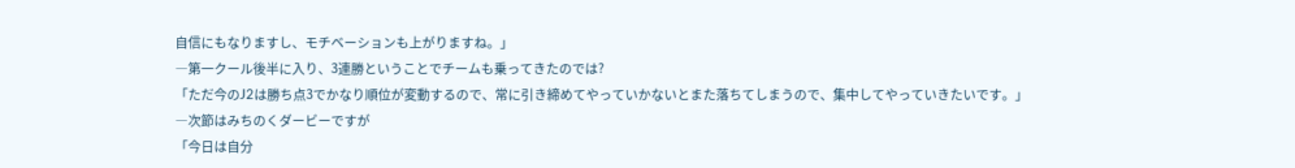自信にもなりますし、モチベーションも上がりますね。」
―第一クール後半に入り、3連勝ということでチームも乗ってきたのでは?
「ただ今のJ2は勝ち点3でかなり順位が変動するので、常に引き締めてやっていかないとまた落ちてしまうので、集中してやっていきたいです。」
―次節はみちのくダービーですが
「今日は自分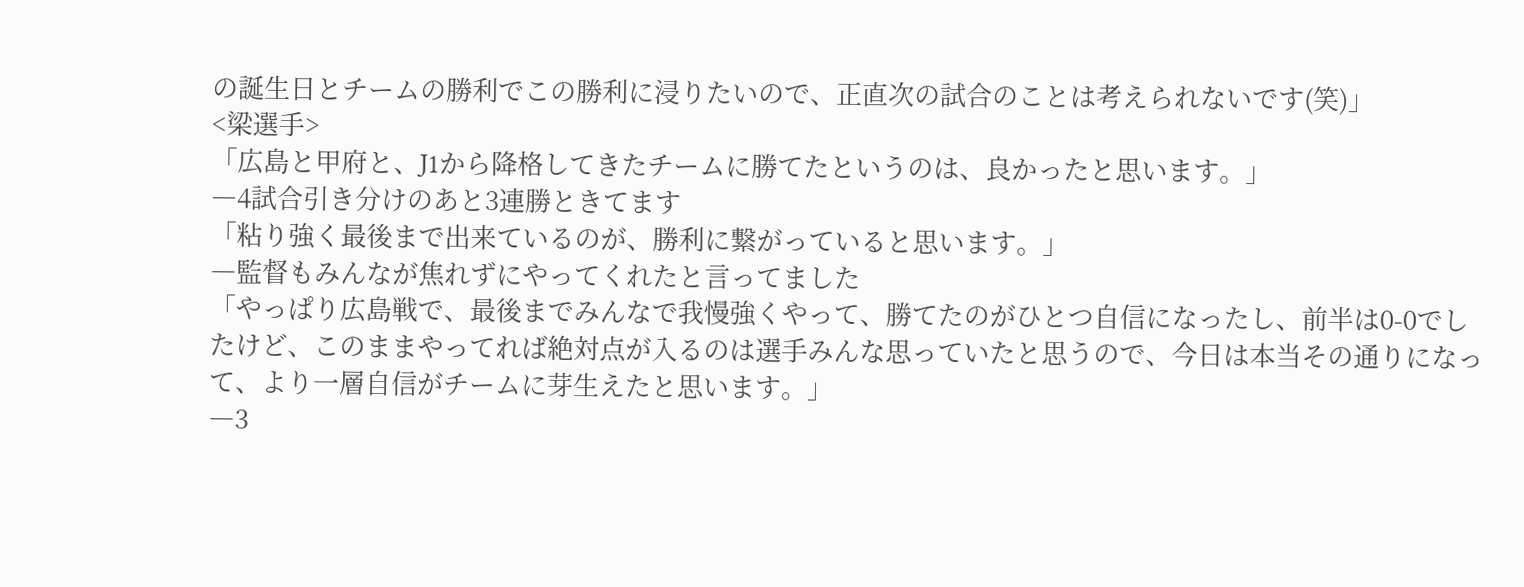の誕生日とチームの勝利でこの勝利に浸りたいので、正直次の試合のことは考えられないです(笑)」
<梁選手>
「広島と甲府と、J1から降格してきたチームに勝てたというのは、良かったと思います。」
―4試合引き分けのあと3連勝ときてます
「粘り強く最後まで出来ているのが、勝利に繋がっていると思います。」
―監督もみんなが焦れずにやってくれたと言ってました
「やっぱり広島戦で、最後までみんなで我慢強くやって、勝てたのがひとつ自信になったし、前半は0-0でしたけど、このままやってれば絶対点が入るのは選手みんな思っていたと思うので、今日は本当その通りになって、より一層自信がチームに芽生えたと思います。」
―3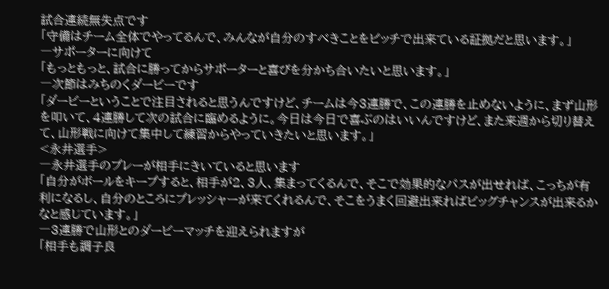試合連続無失点です
「守備はチーム全体でやってるんで、みんなが自分のすべきことをピッチで出来ている証拠だと思います。」
―サポーターに向けて
「もっともっと、試合に勝ってからサポーターと喜びを分かち合いたいと思います。」
―次節はみちのくダービーです
「ダービーということで注目されると思うんですけど、チームは今3連勝で、この連勝を止めないように、まず山形を叩いて、4連勝して次の試合に臨めるように。今日は今日で喜ぶのはいいんですけど、また来週から切り替えて、山形戦に向けて集中して練習からやっていきたいと思います。」
<永井選手>
―永井選手のプレーが相手にきいていると思います
「自分がボールをキープすると、相手が2、3人、集まってくるんで、そこで効果的なパスが出せれば、こっちが有利になるし、自分のところにプレッシャーが来てくれるんで、そこをうまく回避出来ればビッグチャンスが出来るかなと感じています。」
―3連勝で山形とのダービーマッチを迎えられますが
「相手も調子良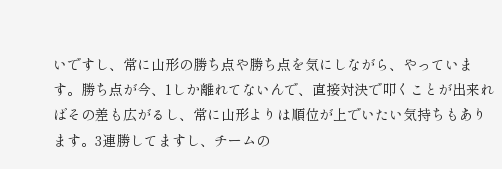いですし、常に山形の勝ち点や勝ち点を気にしながら、やっています。勝ち点が今、1しか離れてないんで、直接対決で叩くことが出来ればその差も広がるし、常に山形よりは順位が上でいたい気持ちもあります。3連勝してますし、チームの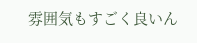雰囲気もすごく良いん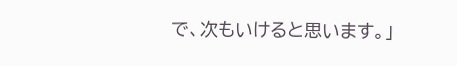で、次もいけると思います。」